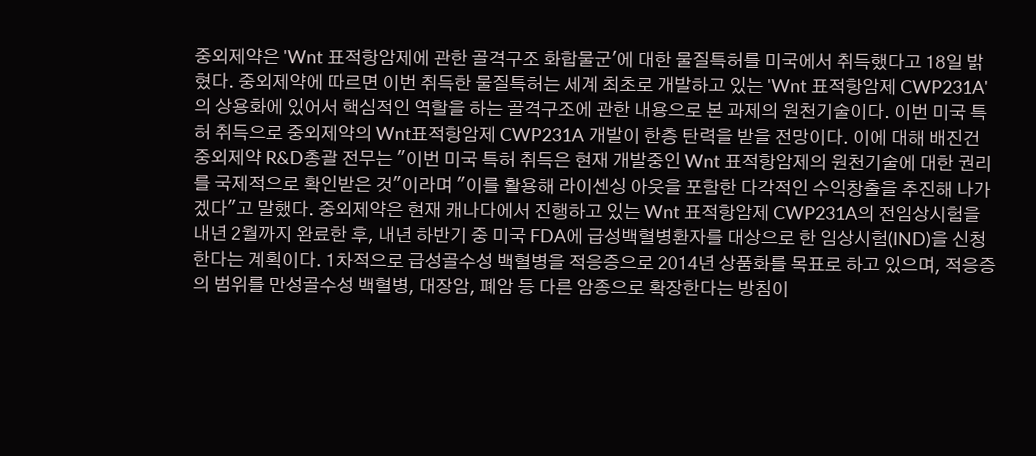중외제약은 'Wnt 표적항암제에 관한 골격구조 화합물군'에 대한 물질특허를 미국에서 취득했다고 18일 밝혔다. 중외제약에 따르면 이번 취득한 물질특허는 세계 최초로 개발하고 있는 'Wnt 표적항암제 CWP231A'의 상용화에 있어서 핵심적인 역할을 하는 골격구조에 관한 내용으로 본 과제의 원천기술이다. 이번 미국 특허 취득으로 중외제약의 Wnt표적항암제 CWP231A 개발이 한층 탄력을 받을 전망이다. 이에 대해 배진건 중외제약 R&D총괄 전무는 "이번 미국 특허 취득은 현재 개발중인 Wnt 표적항암제의 원천기술에 대한 권리를 국제적으로 확인받은 것"이라며 "이를 활용해 라이센싱 아웃을 포함한 다각적인 수익창출을 추진해 나가겠다"고 말했다. 중외제약은 현재 캐나다에서 진행하고 있는 Wnt 표적항암제 CWP231A의 전임상시험을 내년 2월까지 완료한 후, 내년 하반기 중 미국 FDA에 급성백혈병환자를 대상으로 한 임상시험(IND)을 신청한다는 계획이다. 1차적으로 급성골수성 백혈병을 적응증으로 2014년 상품화를 목표로 하고 있으며, 적응증의 범위를 만성골수성 백혈병, 대장암, 폐암 등 다른 암종으로 확장한다는 방침이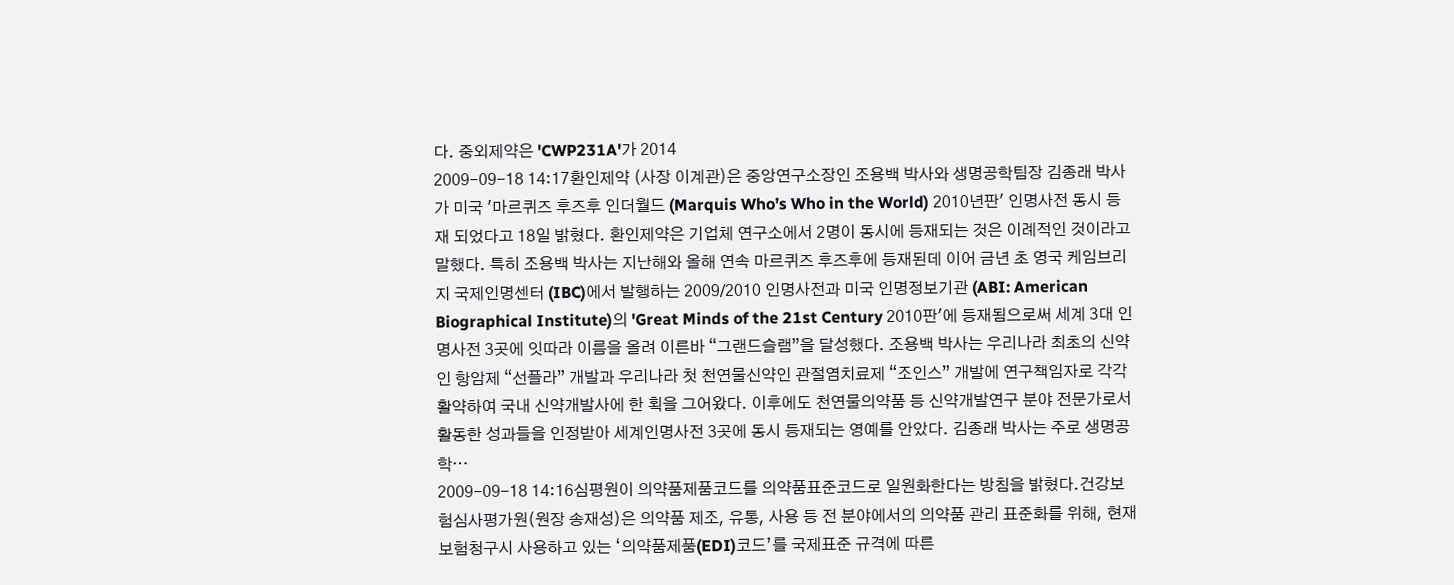다. 중외제약은 'CWP231A'가 2014
2009-09-18 14:17환인제약 (사장 이계관)은 중앙연구소장인 조용백 박사와 생명공학팀장 김종래 박사가 미국 '마르퀴즈 후즈후 인더월드 (Marquis Who’s Who in the World) 2010년판' 인명사전 동시 등재 되었다고 18일 밝혔다. 환인제약은 기업체 연구소에서 2명이 동시에 등재되는 것은 이례적인 것이라고 말했다. 특히 조용백 박사는 지난해와 올해 연속 마르퀴즈 후즈후에 등재된데 이어 금년 초 영국 케임브리지 국제인명센터 (IBC)에서 발행하는 2009/2010 인명사전과 미국 인명정보기관 (ABI: American Biographical Institute)의 'Great Minds of the 21st Century 2010판'에 등재됨으로써 세계 3대 인명사전 3곳에 잇따라 이름을 올려 이른바 “그랜드슬램”을 달성했다. 조용백 박사는 우리나라 최초의 신약인 항암제 “선플라” 개발과 우리나라 첫 천연물신약인 관절염치료제 “조인스” 개발에 연구책임자로 각각 활약하여 국내 신약개발사에 한 획을 그어왔다. 이후에도 천연물의약품 등 신약개발연구 분야 전문가로서 활동한 성과들을 인정받아 세계인명사전 3곳에 동시 등재되는 영예를 안았다. 김종래 박사는 주로 생명공학…
2009-09-18 14:16심평원이 의약품제품코드를 의약품표준코드로 일원화한다는 방침을 밝혔다.건강보험심사평가원(원장 송재성)은 의약품 제조, 유통, 사용 등 전 분야에서의 의약품 관리 표준화를 위해, 현재 보험청구시 사용하고 있는 ‘의약품제품(EDI)코드’를 국제표준 규격에 따른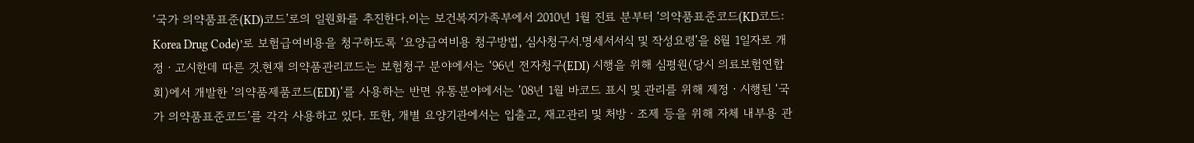‘국가 의약품표준(KD)코드’로의 일원화를 추진한다.이는 보건복지가족부에서 2010년 1월 진료 분부터 ‘의약품표준코드(KD코드: Korea Drug Code)’로 보험급여비용을 청구하도록 ‘요양급여비용 청구방법, 심사청구서.명세서서식 및 작성요령’을 8월 1일자로 개정ㆍ고시한데 따른 것.현재 의약품관리코드는 보험청구 분야에서는 ‘96년 전자청구(EDI) 시행을 위해 심평원(당시 의료보험연합회)에서 개발한 ’의약품제품코드(EDI)‘를 사용하는 반면 유통분야에서는 ’08년 1월 바코드 표시 및 관리를 위해 제정ㆍ시행된 ‘국가 의약품표준코드’를 각각 사용하고 있다. 또한, 개별 요양기관에서는 입출고, 재고관리 및 처방ㆍ조제 등을 위해 자체 내부용 관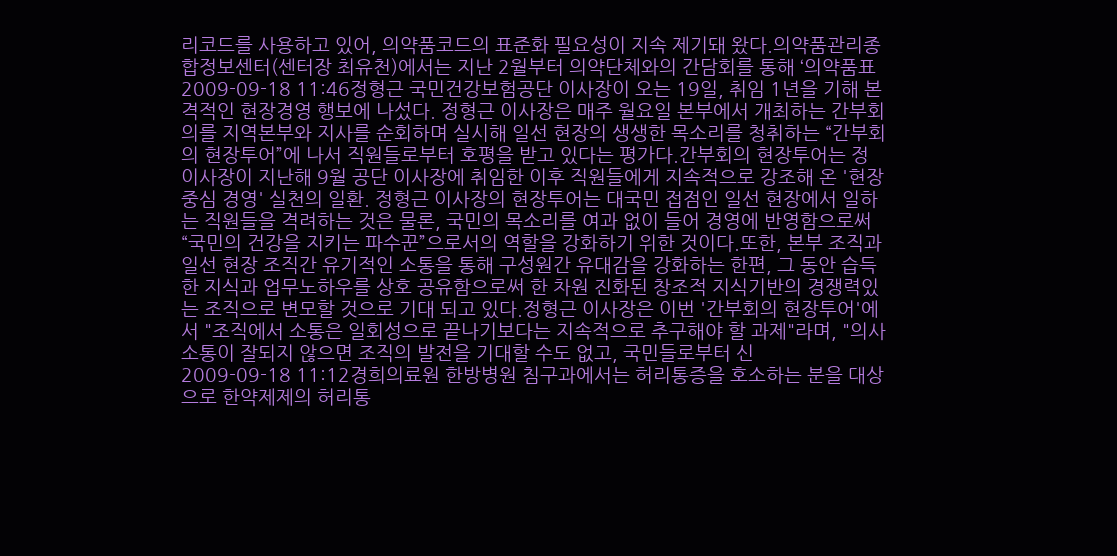리코드를 사용하고 있어, 의약품코드의 표준화 필요성이 지속 제기돼 왔다.의약품관리종합정보센터(센터장 최유천)에서는 지난 2월부터 의약단체와의 간담회를 통해 ‘의약품표
2009-09-18 11:46정형근 국민건강보험공단 이사장이 오는 19일, 취임 1년을 기해 본격적인 현장경영 행보에 나섰다. 정형근 이사장은 매주 월요일 본부에서 개최하는 간부회의를 지역본부와 지사를 순회하며 실시해 일선 현장의 생생한 목소리를 청취하는 “간부회의 현장투어”에 나서 직원들로부터 호평을 받고 있다는 평가다.간부회의 현장투어는 정 이사장이 지난해 9월 공단 이사장에 취임한 이후 직원들에게 지속적으로 강조해 온 '현장중심 경영' 실천의 일환. 정형근 이사장의 현장투어는 대국민 접점인 일선 현장에서 일하는 직원들을 격려하는 것은 물론, 국민의 목소리를 여과 없이 들어 경영에 반영함으로써 “국민의 건강을 지키는 파수꾼”으로서의 역할을 강화하기 위한 것이다.또한, 본부 조직과 일선 현장 조직간 유기적인 소통을 통해 구성원간 유대감을 강화하는 한편, 그 동안 습득한 지식과 업무노하우를 상호 공유함으로써 한 차원 진화된 창조적 지식기반의 경쟁력있는 조직으로 변모할 것으로 기대 되고 있다.정형근 이사장은 이번 '간부회의 현장투어'에서 "조직에서 소통은 일회성으로 끝나기보다는 지속적으로 추구해야 할 과제"라며, "의사소통이 잘되지 않으면 조직의 발전을 기대할 수도 없고, 국민들로부터 신
2009-09-18 11:12경희의료원 한방병원 침구과에서는 허리통증을 호소하는 분을 대상으로 한약제제의 허리통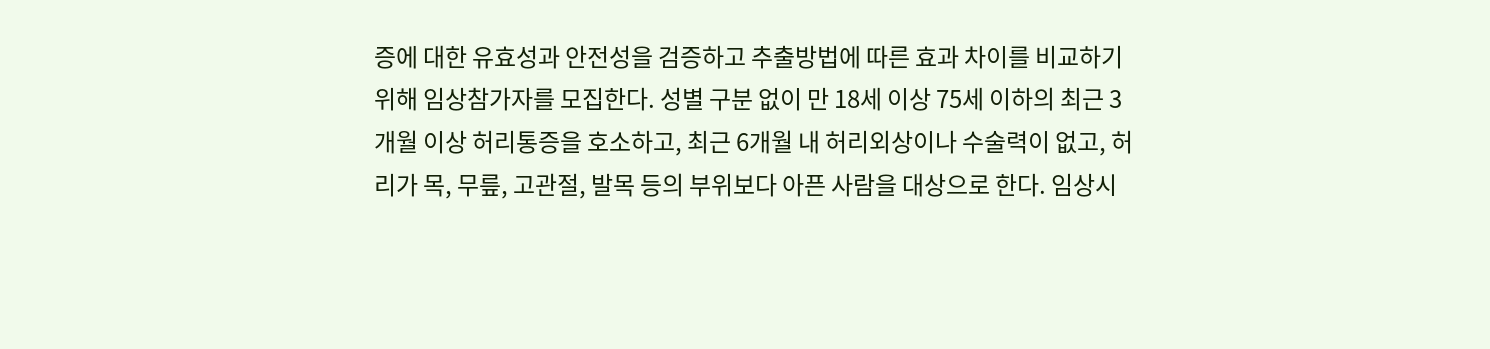증에 대한 유효성과 안전성을 검증하고 추출방법에 따른 효과 차이를 비교하기 위해 임상참가자를 모집한다. 성별 구분 없이 만 18세 이상 75세 이하의 최근 3개월 이상 허리통증을 호소하고, 최근 6개월 내 허리외상이나 수술력이 없고, 허리가 목, 무릎, 고관절, 발목 등의 부위보다 아픈 사람을 대상으로 한다. 임상시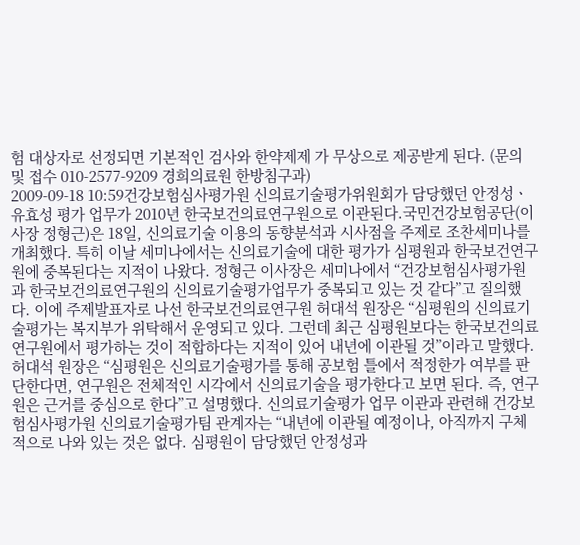험 대상자로 선정되면 기본적인 검사와 한약제제 가 무상으로 제공받게 된다. (문의 및 접수 010-2577-9209 경희의료원 한방침구과)
2009-09-18 10:59건강보험심사평가원 신의료기술평가위원회가 담당했던 안정성ㆍ유효성 평가 업무가 2010년 한국보건의료연구원으로 이관된다.국민건강보험공단(이사장 정형근)은 18일, 신의료기술 이용의 동향분석과 시사점을 주제로 조찬세미나를 개최했다. 특히 이날 세미나에서는 신의료기술에 대한 평가가 심평원과 한국보건연구원에 중복된다는 지적이 나왔다. 정형근 이사장은 세미나에서 “건강보험심사평가원과 한국보건의료연구원의 신의료기술평가업무가 중복되고 있는 것 같다”고 질의했다. 이에 주제발표자로 나선 한국보건의료연구원 허대석 원장은 “심평원의 신의료기술평가는 복지부가 위탁해서 운영되고 있다. 그런데 최근 심평원보다는 한국보건의료연구원에서 평가하는 것이 적합하다는 지적이 있어 내년에 이관될 것”이라고 말했다. 허대석 원장은 “심평원은 신의료기술평가를 통해 공보험 틀에서 적정한가 여부를 판단한다면, 연구원은 전체적인 시각에서 신의료기술을 평가한다고 보면 된다. 즉, 연구원은 근거를 중심으로 한다”고 설명했다. 신의료기술평가 업무 이관과 관련해 건강보험심사평가원 신의료기술평가팀 관계자는 “내년에 이관될 예정이나, 아직까지 구체적으로 나와 있는 것은 없다. 심평원이 담당했던 안정성과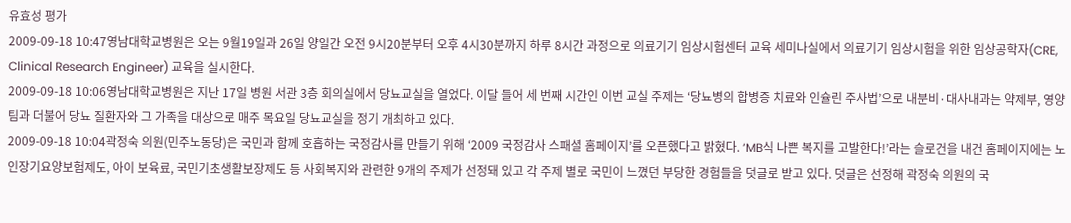유효성 평가
2009-09-18 10:47영남대학교병원은 오는 9월19일과 26일 양일간 오전 9시20분부터 오후 4시30분까지 하루 8시간 과정으로 의료기기 임상시험센터 교육 세미나실에서 의료기기 임상시험을 위한 임상공학자(CRE, Clinical Research Engineer) 교육을 실시한다.
2009-09-18 10:06영남대학교병원은 지난 17일 병원 서관 3층 회의실에서 당뇨교실을 열었다. 이달 들어 세 번째 시간인 이번 교실 주제는 ‘당뇨병의 합병증 치료와 인슐린 주사법’으로 내분비·대사내과는 약제부, 영양팀과 더불어 당뇨 질환자와 그 가족을 대상으로 매주 목요일 당뇨교실을 정기 개최하고 있다.
2009-09-18 10:04곽정숙 의원(민주노동당)은 국민과 함께 호흡하는 국정감사를 만들기 위해 ‘2009 국정감사 스패셜 홈페이지’를 오픈했다고 밝혔다. ‘MB식 나쁜 복지를 고발한다!’라는 슬로건을 내건 홈페이지에는 노인장기요양보험제도, 아이 보육료, 국민기초생활보장제도 등 사회복지와 관련한 9개의 주제가 선정돼 있고 각 주제 별로 국민이 느꼈던 부당한 경험들을 덧글로 받고 있다. 덧글은 선정해 곽정숙 의원의 국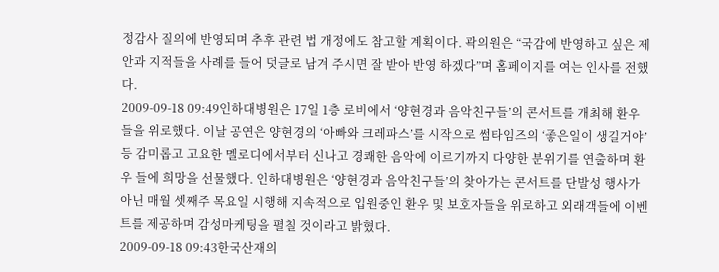정감사 질의에 반영되며 추후 관련 법 개정에도 참고할 계획이다. 곽의원은 “국감에 반영하고 싶은 제안과 지적들을 사례를 들어 덧글로 남겨 주시면 잘 받아 반영 하겠다”며 홈페이지를 여는 인사를 전했다.
2009-09-18 09:49인하대병원은 17일 1층 로비에서 ‘양현경과 음악친구들’의 콘서트를 개최해 환우들을 위로했다. 이날 공연은 양현경의 ‘아빠와 크레파스’를 시작으로 썸타임즈의 ‘좋은일이 생길거야’ 등 감미롭고 고요한 멜로디에서부터 신나고 경쾌한 음악에 이르기까지 다양한 분위기를 연출하며 환우 들에 희망을 선물했다. 인하대병원은 ‘양현경과 음악친구들’의 찾아가는 콘서트를 단발성 행사가 아닌 매월 셋째주 목요일 시행해 지속적으로 입원중인 환우 및 보호자들을 위로하고 외래객들에 이벤트를 제공하며 감성마케팅을 펼칠 것이라고 밝혔다.
2009-09-18 09:43한국산재의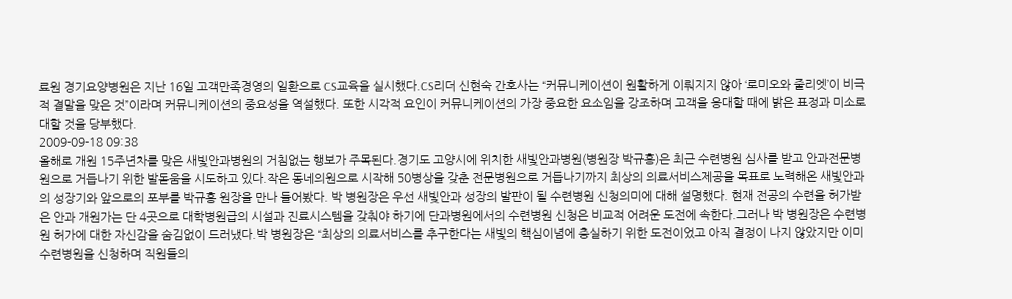료원 경기요양병원은 지난 16일 고객만족경영의 일환으로 CS교육을 실시했다.CS리더 신현숙 간호사는 “커뮤니케이션이 원활하게 이뤄지지 않아 ‘로미오와 줄리엣’이 비극적 결말을 맞은 것”이라며 커뮤니케이션의 중요성을 역설했다. 또한 시각적 요인이 커뮤니케이션의 가장 중요한 요소임을 강조하며 고객을 응대할 때에 밝은 표정과 미소로 대할 것을 당부했다.
2009-09-18 09:38
올해로 개원 15주년차를 맞은 새빛안과병원의 거침없는 행보가 주목된다.경기도 고양시에 위치한 새빛안과병원(병원장 박규홍)은 최근 수련병원 심사를 받고 안과전문병원으로 거듭나기 위한 발돋움을 시도하고 있다.작은 동네의원으로 시작해 50병상을 갖춘 전문병원으로 거듭나기까지 최상의 의료서비스제공을 목표로 노력해온 새빛안과의 성장기와 앞으로의 포부를 박규홍 원장을 만나 들어봤다. 박 병원장은 우선 새빛안과 성장의 발판이 될 수련병원 신청의미에 대해 설명했다. 현재 전공의 수련을 허가받은 안과 개원가는 단 4곳으로 대학병원급의 시설과 진료시스템을 갖춰야 하기에 단과병원에서의 수련병원 신청은 비교적 어려운 도전에 속한다.그러나 박 병원장은 수련병원 허가에 대한 자신감을 숨김없이 드러냈다.박 병원장은 “최상의 의료서비스를 추구한다는 새빛의 핵심이념에 충실하기 위한 도전이었고 아직 결정이 나지 않았지만 이미 수련병원을 신청하며 직원들의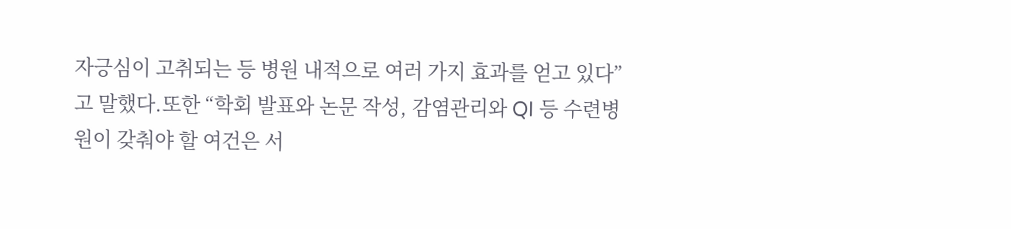자긍심이 고취되는 등 병원 내적으로 여러 가지 효과를 얻고 있다”고 말했다.또한 “학회 발표와 논문 작성, 감염관리와 QI 등 수련병원이 갖춰야 할 여건은 서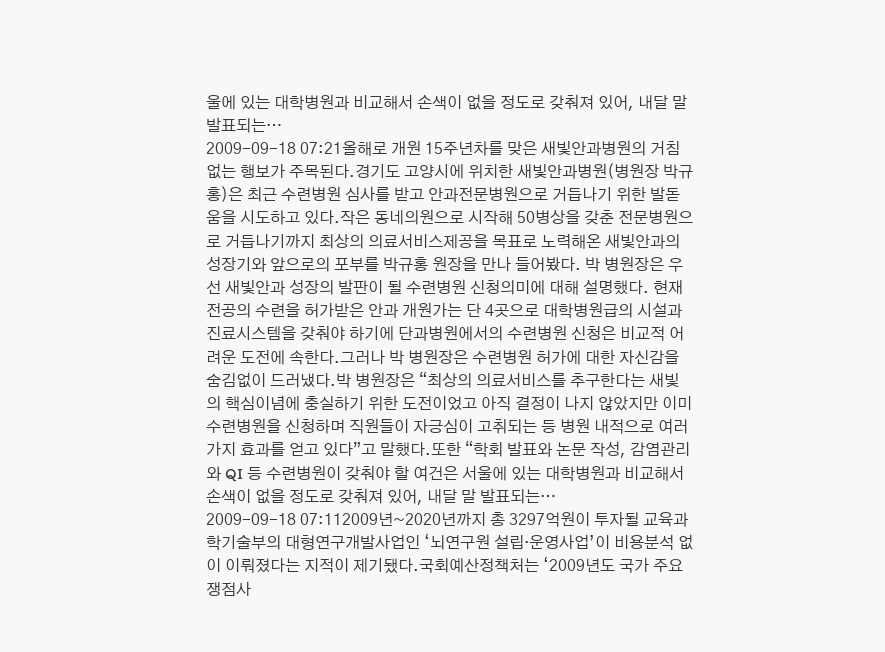울에 있는 대학병원과 비교해서 손색이 없을 정도로 갖춰져 있어, 내달 말 발표되는…
2009-09-18 07:21올해로 개원 15주년차를 맞은 새빛안과병원의 거침없는 행보가 주목된다.경기도 고양시에 위치한 새빛안과병원(병원장 박규홍)은 최근 수련병원 심사를 받고 안과전문병원으로 거듭나기 위한 발돋움을 시도하고 있다.작은 동네의원으로 시작해 50병상을 갖춘 전문병원으로 거듭나기까지 최상의 의료서비스제공을 목표로 노력해온 새빛안과의 성장기와 앞으로의 포부를 박규홍 원장을 만나 들어봤다. 박 병원장은 우선 새빛안과 성장의 발판이 될 수련병원 신청의미에 대해 설명했다. 현재 전공의 수련을 허가받은 안과 개원가는 단 4곳으로 대학병원급의 시설과 진료시스템을 갖춰야 하기에 단과병원에서의 수련병원 신청은 비교적 어려운 도전에 속한다.그러나 박 병원장은 수련병원 허가에 대한 자신감을 숨김없이 드러냈다.박 병원장은 “최상의 의료서비스를 추구한다는 새빛의 핵심이념에 충실하기 위한 도전이었고 아직 결정이 나지 않았지만 이미 수련병원을 신청하며 직원들이 자긍심이 고취되는 등 병원 내적으로 여러 가지 효과를 얻고 있다”고 말했다.또한 “학회 발표와 논문 작성, 감염관리와 QI 등 수련병원이 갖춰야 할 여건은 서울에 있는 대학병원과 비교해서 손색이 없을 정도로 갖춰져 있어, 내달 말 발표되는…
2009-09-18 07:112009년~2020년까지 총 3297억원이 투자될 교육과학기술부의 대형연구개발사업인 ‘뇌연구원 설립·운영사업’이 비용분석 없이 이뤄졌다는 지적이 제기됐다.국회예산정책처는 ‘2009년도 국가 주요 쟁점사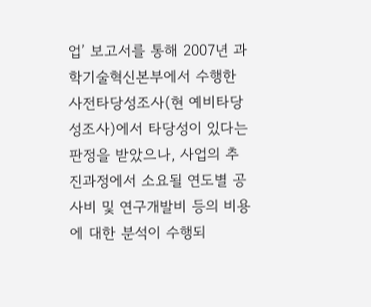업’ 보고서를 통해 2007년 과학기술혁신본부에서 수행한 사전타당성조사(현 예비타당성조사)에서 타당성이 있다는 판정을 받았으나, 사업의 추진과정에서 소요될 연도별 공사비 및 연구개발비 등의 비용에 대한 분석이 수행되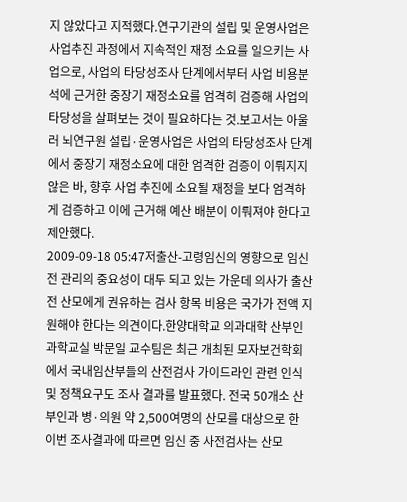지 않았다고 지적했다.연구기관의 설립 및 운영사업은 사업추진 과정에서 지속적인 재정 소요를 일으키는 사업으로, 사업의 타당성조사 단계에서부터 사업 비용분석에 근거한 중장기 재정소요를 엄격히 검증해 사업의 타당성을 살펴보는 것이 필요하다는 것.보고서는 아울러 뇌연구원 설립·운영사업은 사업의 타당성조사 단계에서 중장기 재정소요에 대한 엄격한 검증이 이뤄지지 않은 바, 향후 사업 추진에 소요될 재정을 보다 엄격하게 검증하고 이에 근거해 예산 배분이 이뤄져야 한다고 제안했다.
2009-09-18 05:47저출산-고령임신의 영향으로 임신 전 관리의 중요성이 대두 되고 있는 가운데 의사가 출산 전 산모에게 권유하는 검사 항목 비용은 국가가 전액 지원해야 한다는 의견이다.한양대학교 의과대학 산부인과학교실 박문일 교수팀은 최근 개최된 모자보건학회에서 국내임산부들의 산전검사 가이드라인 관련 인식 및 정책요구도 조사 결과를 발표했다. 전국 50개소 산부인과 병·의원 약 2,500여명의 산모를 대상으로 한 이번 조사결과에 따르면 임신 중 사전검사는 산모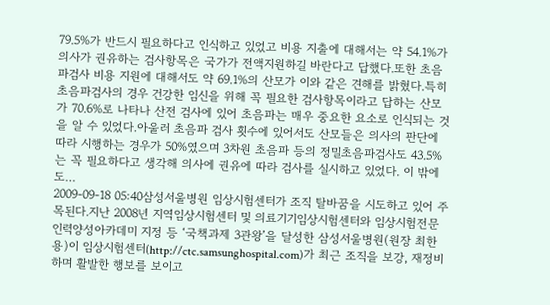79.5%가 반드시 필요하다고 인식하고 있었고 비용 지출에 대해서는 약 54.1%가 의사가 권유하는 검사항목은 국가가 전액지원하길 바란다고 답했다.또한 초음파검사 비용 지원에 대해서도 약 69.1%의 산모가 이와 같은 견해를 밝혔다.특히 초음파검사의 경우 건강한 임신을 위해 꼭 필요한 검사항목이라고 답하는 산모가 70.6%로 나타나 산전 검사에 있어 초음파는 매우 중요한 요소로 인식되는 것을 알 수 있었다.아울러 초음파 검사 횟수에 있어서도 산모들은 의사의 판단에 따라 시행하는 경우가 50%였으며 3차원 초음파 등의 정밀초음파검사도 43.5%는 꼭 필요하다고 생각해 의사에 권유에 따라 검사를 실시하고 있었다. 이 밖에도…
2009-09-18 05:40삼성서울병원 임상시험센터가 조직 탈바꿈을 시도하고 있어 주목된다.지난 2008년 지역임상시험센터 및 의료기기임상시험센터와 임상시험전문인력양성아카데미 지정 등 ‘국책과제 3관왕’을 달성한 삼성서울병원(원장 최한용)이 임상시험센터(http://ctc.samsunghospital.com)가 최근 조직을 보강, 재정비하며 활발한 행보를 보이고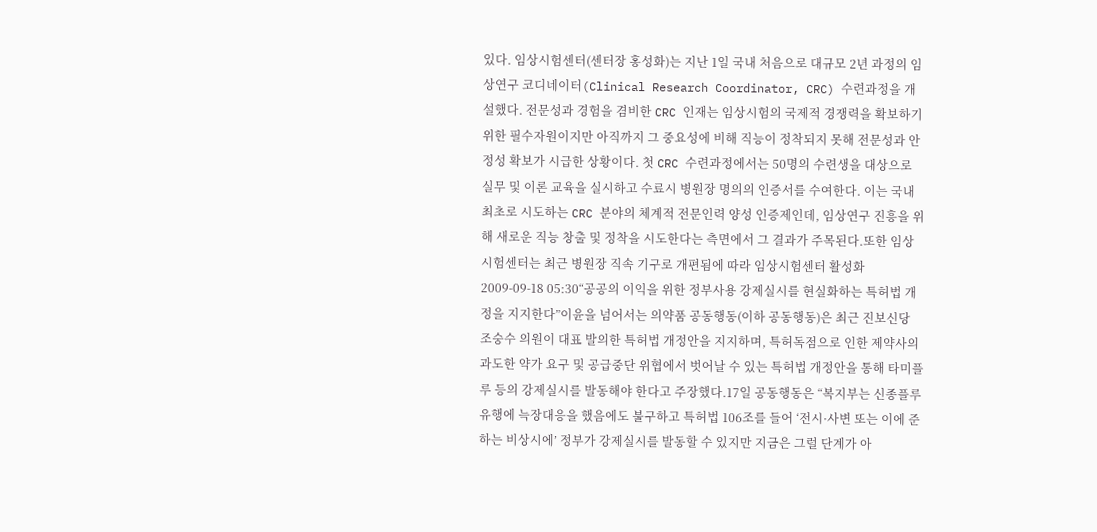있다. 임상시험센터(센터장 홍성화)는 지난 1일 국내 처음으로 대규모 2년 과정의 임상연구 코디네이터(Clinical Research Coordinator, CRC) 수련과정을 개설했다. 전문성과 경험을 겸비한 CRC 인재는 임상시험의 국제적 경쟁력을 확보하기 위한 필수자원이지만 아직까지 그 중요성에 비해 직능이 정착되지 못해 전문성과 안정성 확보가 시급한 상황이다. 첫 CRC 수련과정에서는 50명의 수련생을 대상으로 실무 및 이론 교육을 실시하고 수료시 병원장 명의의 인증서를 수여한다. 이는 국내 최초로 시도하는 CRC 분야의 체계적 전문인력 양성 인증제인데, 임상연구 진흥을 위해 새로운 직능 창출 및 정착을 시도한다는 측면에서 그 결과가 주목된다.또한 임상시험센터는 최근 병원장 직속 기구로 개편됨에 따라 임상시험센터 활성화
2009-09-18 05:30“공공의 이익을 위한 정부사용 강제실시를 현실화하는 특허법 개정을 지지한다”이윤을 넘어서는 의약품 공동행동(이하 공동행동)은 최근 진보신당 조숭수 의원이 대표 발의한 특허법 개정안을 지지하며, 특허독점으로 인한 제약사의 과도한 약가 요구 및 공급중단 위협에서 벗어날 수 있는 특허법 개정안을 통해 타미플루 등의 강제실시를 발동해야 한다고 주장했다.17일 공동행동은 “복지부는 신종플루 유행에 늑장대응을 했음에도 불구하고 특허법 106조를 들어 ‘전시·사변 또는 이에 준하는 비상시에’ 정부가 강제실시를 발동할 수 있지만 지금은 그럴 단계가 아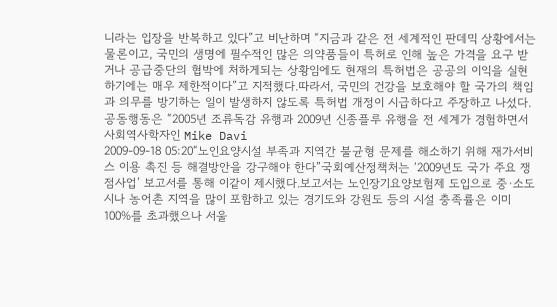니라는 입장을 반복하고 있다”고 비난하며 “지금과 같은 전 세계적인 판데믹 상황에서는 물론이고, 국민의 생명에 필수적인 많은 의약품들이 특허로 인해 높은 가격을 요구 받거나 공급중단의 협박에 처하게되는 상황임에도 현재의 특허법은 공공의 이익을 실현하기에는 매우 제한적이다”고 지적했다.따라서, 국민의 건강을 보호해야 할 국가의 책임과 의무를 방기하는 일이 발생하지 않도록 특허법 개정이 시급하다고 주장하고 나섰다.공동행동은 “2005년 조류독감 유행과 2009년 신종플루 유행을 전 세계가 경험하면서 사회역사학자인 Mike Davi
2009-09-18 05:20“노인요양시설 부족과 지역간 불균형 문제를 해소하기 위해 재가서비스 이용 촉진 등 해결방안을 강구해야 한다”국회예산정책처는 ‘2009년도 국가 주요 쟁점사업’ 보고서를 통해 이같이 제시했다.보고서는 노인장기요양보험제 도입으로 중·소도시나 농어촌 지역을 많이 포함하고 있는 경기도와 강원도 등의 시설 충족률은 이미 100%를 초과했으나 서울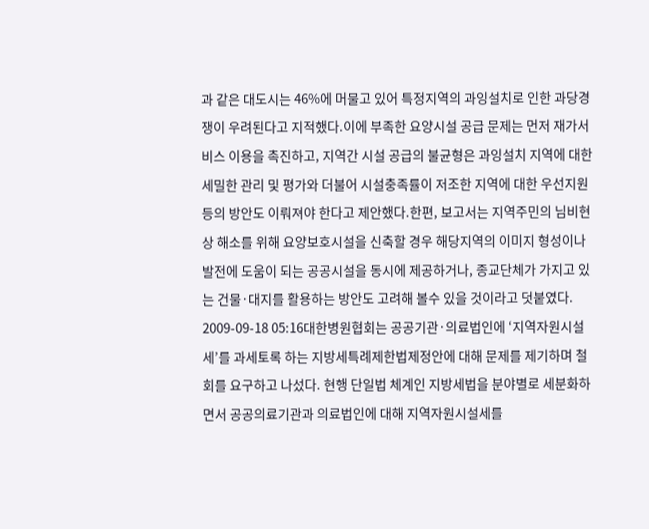과 같은 대도시는 46%에 머물고 있어 특정지역의 과잉설치로 인한 과당경쟁이 우려된다고 지적했다.이에 부족한 요양시설 공급 문제는 먼저 재가서비스 이용을 촉진하고, 지역간 시설 공급의 불균형은 과잉설치 지역에 대한 세밀한 관리 및 평가와 더불어 시설충족률이 저조한 지역에 대한 우선지원 등의 방안도 이뤄져야 한다고 제안했다.한편, 보고서는 지역주민의 님비현상 해소를 위해 요양보호시설을 신축할 경우 해당지역의 이미지 형성이나 발전에 도움이 되는 공공시설을 동시에 제공하거나, 종교단체가 가지고 있는 건물·대지를 활용하는 방안도 고려해 볼수 있을 것이라고 덧붙였다.
2009-09-18 05:16대한병원협회는 공공기관·의료법인에 ‘지역자원시설세’를 과세토록 하는 지방세특례제한법제정안에 대해 문제를 제기하며 철회를 요구하고 나섰다. 현행 단일법 체계인 지방세법을 분야별로 세분화하면서 공공의료기관과 의료법인에 대해 지역자원시설세를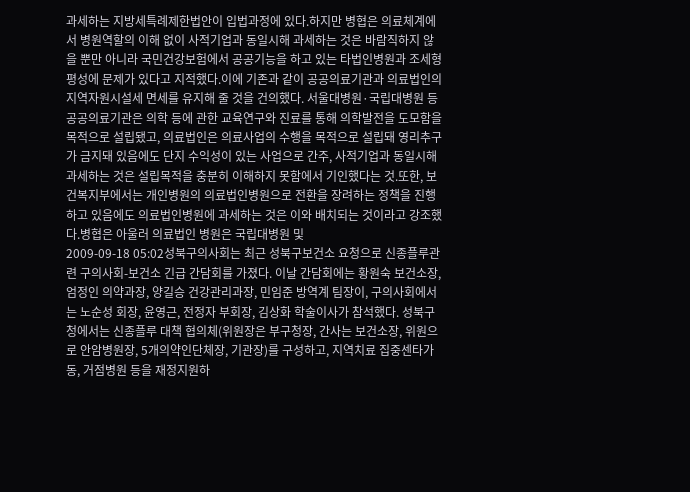과세하는 지방세특례제한법안이 입법과정에 있다.하지만 병협은 의료체계에서 병원역할의 이해 없이 사적기업과 동일시해 과세하는 것은 바람직하지 않을 뿐만 아니라 국민건강보험에서 공공기능을 하고 있는 타법인병원과 조세형평성에 문제가 있다고 지적했다.이에 기존과 같이 공공의료기관과 의료법인의 지역자원시설세 면세를 유지해 줄 것을 건의했다. 서울대병원·국립대병원 등 공공의료기관은 의학 등에 관한 교육연구와 진료를 통해 의학발전을 도모함을 목적으로 설립됐고, 의료법인은 의료사업의 수행을 목적으로 설립돼 영리추구가 금지돼 있음에도 단지 수익성이 있는 사업으로 간주, 사적기업과 동일시해 과세하는 것은 설립목적을 충분히 이해하지 못함에서 기인했다는 것.또한, 보건복지부에서는 개인병원의 의료법인병원으로 전환을 장려하는 정책을 진행하고 있음에도 의료법인병원에 과세하는 것은 이와 배치되는 것이라고 강조했다.병협은 아울러 의료법인 병원은 국립대병원 및
2009-09-18 05:02성북구의사회는 최근 성북구보건소 요청으로 신종플루관련 구의사회-보건소 긴급 간담회를 가졌다. 이날 간담회에는 황원숙 보건소장, 엄정인 의약과장, 양길승 건강관리과장, 민임준 방역계 팀장이, 구의사회에서는 노순성 회장, 윤영근, 전정자 부회장, 김상화 학술이사가 참석했다. 성북구청에서는 신종플루 대책 협의체(위원장은 부구청장, 간사는 보건소장, 위원으로 안암병원장, 5개의약인단체장, 기관장)를 구성하고, 지역치료 집중센타가동, 거점병원 등을 재정지원하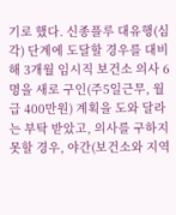기로 했다. 신종플루 대유행(심각) 단계에 도달할 경우를 대비해 3개월 임시직 보건소 의사 6명을 새로 구인(주5일근무, 월급 400만원) 계획을 도와 달라는 부탁 받았고, 의사를 구하지 못할 경우, 야간(보건소와 지역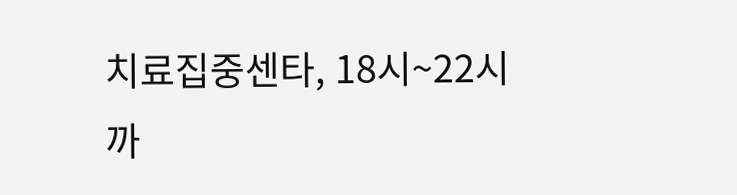치료집중센타, 18시~22시 까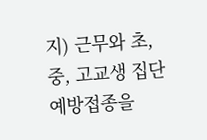지) 근무와 초, 중, 고교생 집단예방접종을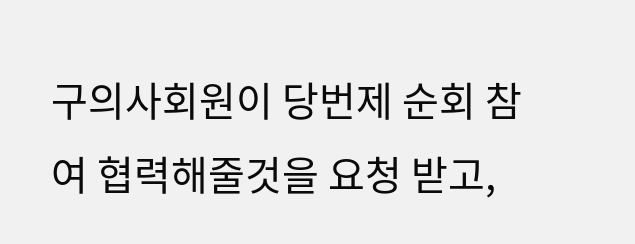구의사회원이 당번제 순회 참여 협력해줄것을 요청 받고,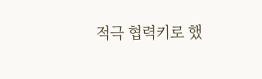적극 협력키로 했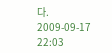다.
2009-09-17 22:03